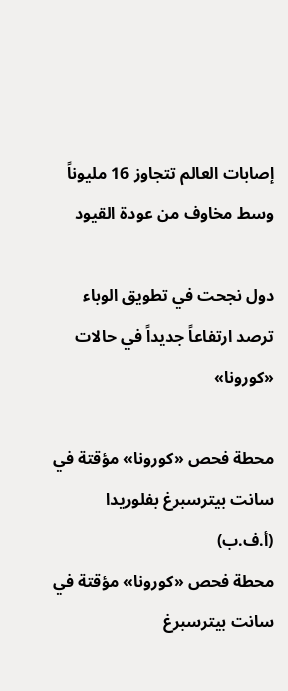إصابات العالم تتجاوز 16 مليوناً وسط مخاوف من عودة القيود

دول نجحت في تطويق الوباء ترصد ارتفاعاً جديداً في حالات «كورونا»

محطة فحص «كورونا» مؤقتة في سانت بيترسبرغ بفلوريدا (أ.ف.ب)
محطة فحص «كورونا» مؤقتة في سانت بيترسبرغ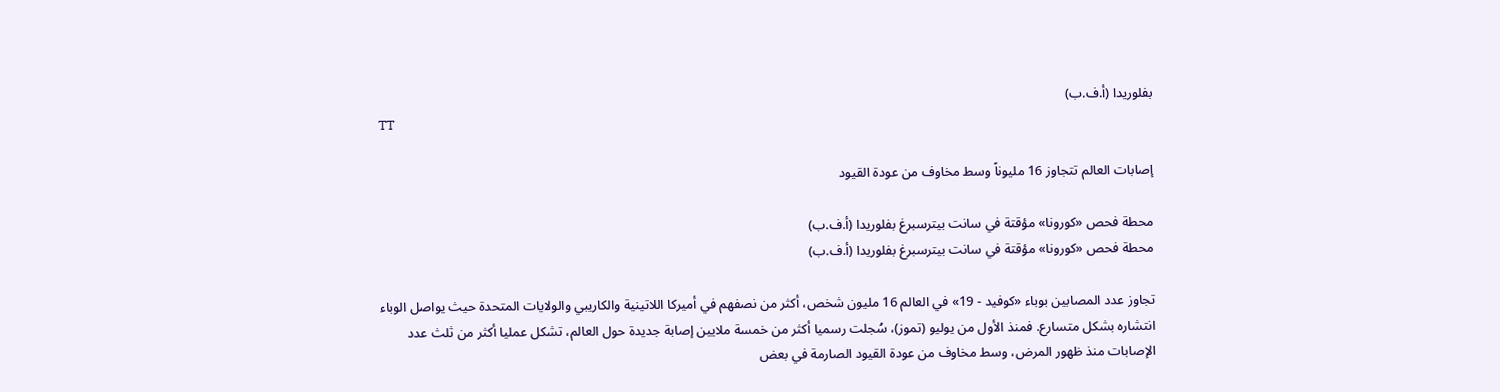بفلوريدا (أ.ف.ب)
TT

إصابات العالم تتجاوز 16 مليوناً وسط مخاوف من عودة القيود

محطة فحص «كورونا» مؤقتة في سانت بيترسبرغ بفلوريدا (أ.ف.ب)
محطة فحص «كورونا» مؤقتة في سانت بيترسبرغ بفلوريدا (أ.ف.ب)

تجاوز عدد المصابين بوباء «كوفيد - 19» في العالم 16 مليون شخص، أكثر من نصفهم في أميركا اللاتينية والكاريبي والولايات المتحدة حيث يواصل الوباء انتشاره بشكل متسارع. فمنذ الأول من يوليو (تموز)، سُجلت رسميا أكثر من خمسة ملايين إصابة جديدة حول العالم، تشكل عمليا أكثر من ثلث عدد الإصابات منذ ظهور المرض، وسط مخاوف من عودة القيود الصارمة في بعض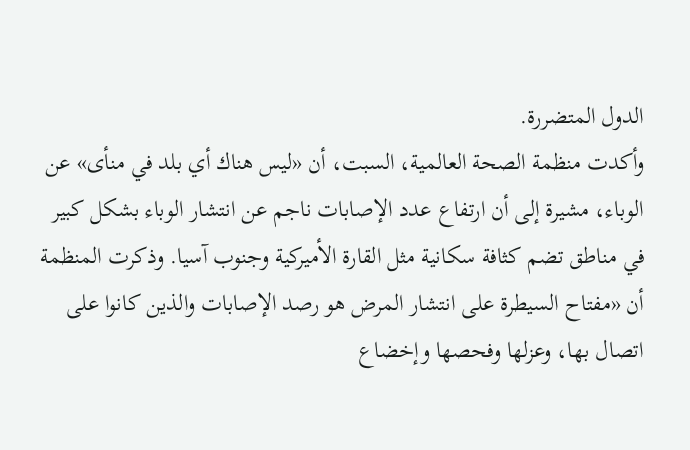الدول المتضررة.
وأكدت منظمة الصحة العالمية، السبت، أن «ليس هناك أي بلد في منأى» عن الوباء، مشيرة إلى أن ارتفاع عدد الإصابات ناجم عن انتشار الوباء بشكل كبير في مناطق تضم كثافة سكانية مثل القارة الأميركية وجنوب آسيا. وذكرت المنظمة أن «مفتاح السيطرة على انتشار المرض هو رصد الإصابات والذين كانوا على اتصال بها، وعزلها وفحصها وإخضاع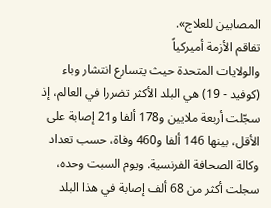المصابين للعلاج».
تفاقم الأزمة أميركياً
والولايات المتحدة حيث يتسارع انتشار وباء (كوفيد - 19) هي البلد الأكثر تضررا في العالم، إذ سجّلت أربعة ملايين و178 ألفا و21 إصابة على الأقل، بينها 146 ألفا و460 وفاة، حسب تعداد وكالة الصحافة الفرنسية. ويوم السبت وحده، سجلت أكثر من 68 ألف إصابة في هذا البلد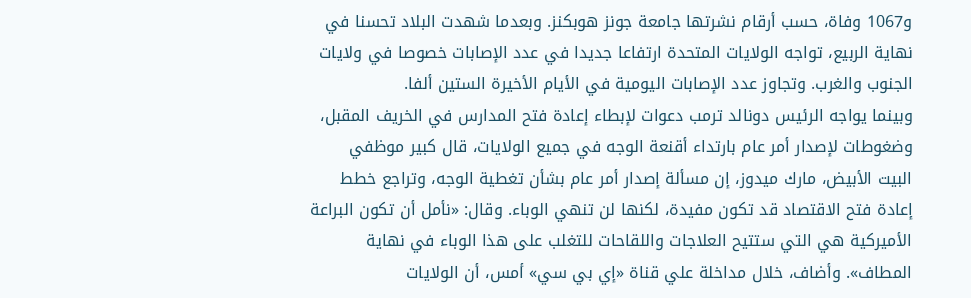و1067 وفاة، حسب أرقام نشرتها جامعة جونز هوبكنز. وبعدما شهدت البلاد تحسنا في نهاية الربيع، تواجه الولايات المتحدة ارتفاعا جديدا في عدد الإصابات خصوصا في ولايات الجنوب والغرب. وتجاوز عدد الإصابات اليومية في الأيام الأخيرة الستين ألفا.
وبينما يواجه الرئيس دونالد ترمب دعوات لإبطاء إعادة فتح المدارس في الخريف المقبل، وضغوطات لإصدار أمر عام بارتداء أقنعة الوجه في جميع الولايات، قال كبير موظفي البيت الأبيض، مارك ميدوز، إن مسألة إصدار أمر عام بشأن تغطية الوجه، وتراجع خطط إعادة فتح الاقتصاد قد تكون مفيدة، لكنها لن تنهي الوباء. وقال: «نأمل أن تكون البراعة الأميركية هي التي ستتيح العلاجات واللقاحات للتغلب على هذا الوباء في نهاية المطاف». وأضاف، خلال مداخلة علي قناة «إي بي سي» أمس، أن الولايات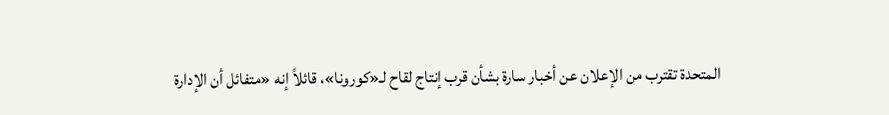المتحدة تقترب من الإعلان عن أخبار سارة بشأن قرب إنتاج لقاح لـ«كورونا»، قائلاً إنه «متفائل أن الإدارة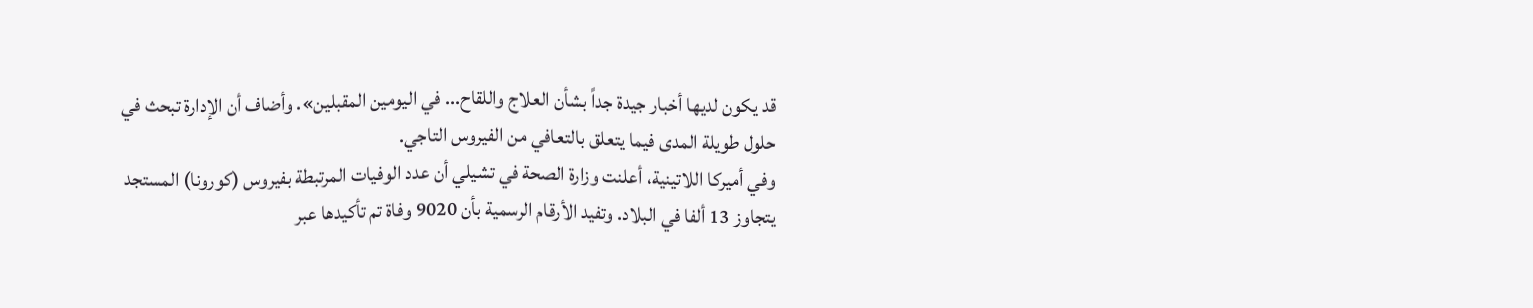قد يكون لديها أخبار جيدة جداً بشأن العلاج واللقاح... في اليومين المقبلين». وأضاف أن الإدارة تبحث في حلول طويلة المدى فيما يتعلق بالتعافي من الفيروس التاجي.
وفي أميركا اللاتينية، أعلنت وزارة الصحة في تشيلي أن عدد الوفيات المرتبطة بفيروس (كورونا) المستجد يتجاوز 13 ألفا في البلاد. وتفيد الأرقام الرسمية بأن 9020 وفاة تم تأكيدها عبر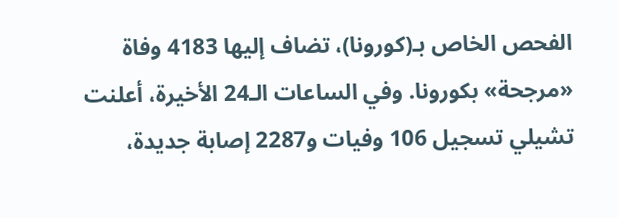الفحص الخاص بـ(كورونا)، تضاف إليها 4183 وفاة «مرجحة» بكورونا. وفي الساعات الـ24 الأخيرة، أعلنت تشيلي تسجيل 106 وفيات و2287 إصابة جديدة،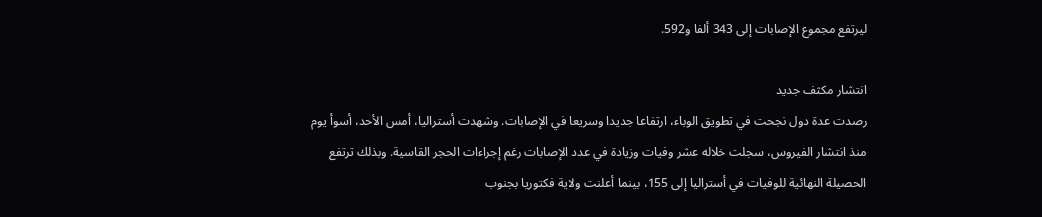ليرتفع مجموع الإصابات إلى 343 ألفا و592.

انتشار مكثف جديد
رصدت عدة دول نجحت في تطويق الوباء، ارتفاعا جديدا وسريعا في الإصابات. وشهدت أستراليا، أمس الأحد، أسوأ يوم منذ انتشار الفيروس، سجلت خلاله عشر وفيات وزيادة في عدد الإصابات رغم إجراءات الحجر القاسية. وبذلك ترتفع الحصيلة النهائية للوفيات في أستراليا إلى 155، بينما أعلنت ولاية فكتوريا بجنوب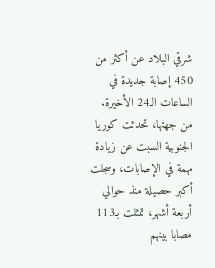شرقي البلاد عن أكثر من 450 إصابة جديدة في الساعات الـ24 الأخيرة.
من جهتها، تحدثت كوريا الجنوبية السبت عن زيادة مهمة في الإصابات، وسجلت أكبر حصيلة منذ حوالي أربعة أشهر، تمثلت بـ113 مصابا بينهم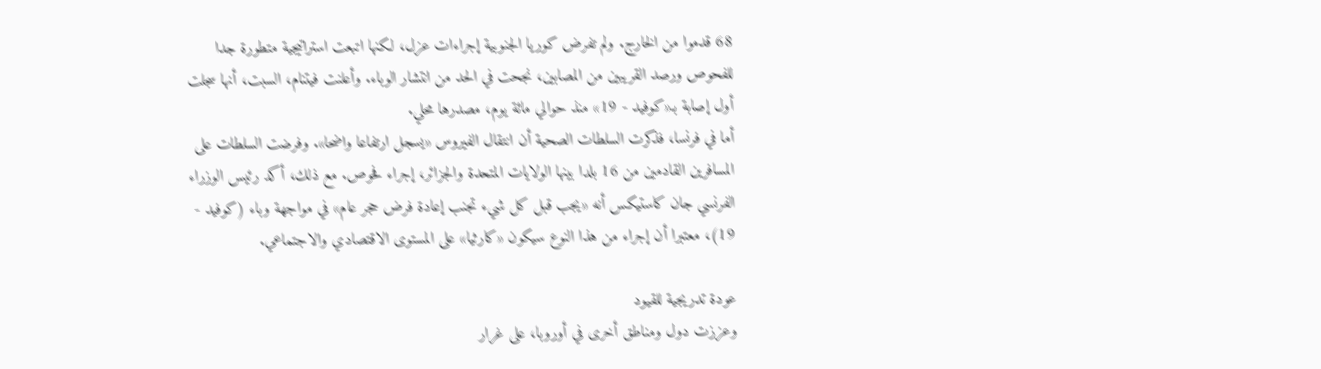68 قدموا من الخارج. ولم تفرض كوريا الجنوبية إجراءات عزل، لكنها اتبعت استراتيجية متطورة جدا للفحوص ورصد القريبين من المصابين، نجحت في الحد من انتشار الوباء. وأعلنت فيتنام، السبت، أنها سجلت أول إصابة بـ«كوفيد - 19» منذ حوالي مائة يوم، مصدرها محلي.
أما في فرنسا، فذكرت السلطات الصحية أن انتقال الفيروس «يسجل ارتفاعا واضحا». وفرضت السلطات على المسافرين القادمين من 16 بلدا بينها الولايات المتحدة والجزائر، إجراء فحوص. مع ذلك، أكد رئيس الوزراء الفرنسي جان كاستيكس أنه «يجب قبل كل شيء تجنب إعادة فرض حجر عام» في مواجهة وباء (كوفيد - 19)، معتبرا أن إجراء من هذا النوع سيكون «كارثيا» على المستوى الاقتصادي والاجتماعي.

عودة تدريجية للقيود
وعززت دول ومناطق أخرى في أوروبا، على غرار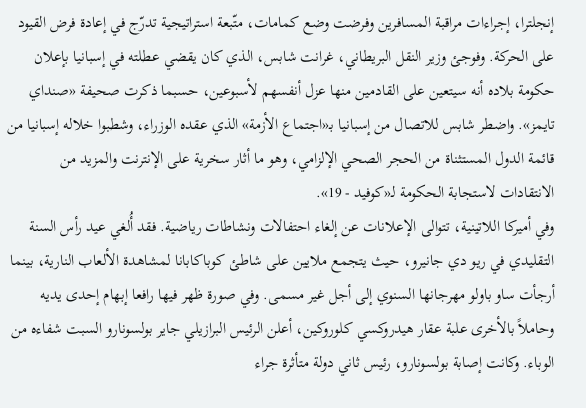إنجلترا، إجراءات مراقبة المسافرين وفرضت وضع كمامات، متّبعة استراتيجية تدرّج في إعادة فرض القيود على الحركة. وفوجئ وزير النقل البريطاني، غرانت شابس، الذي كان يقضي عطلته في إسبانيا بإعلان حكومة بلاده أنه سيتعين على القادمين منها عزل أنفسهم لأسبوعين، حسبما ذكرت صحيفة «صنداي تايمز». واضطر شابس للاتصال من إسبانيا بـ«اجتماع الأزمة» الذي عقده الوزراء، وشطبوا خلاله إسبانيا من قائمة الدول المستثناة من الحجر الصحي الإلزامي، وهو ما أثار سخرية على الإنترنت والمزيد من الانتقادات لاستجابة الحكومة لـ«كوفيد - 19».
وفي أميركا اللاتينية، تتوالى الإعلانات عن إلغاء احتفالات ونشاطات رياضية. فقد أُلغي عيد رأس السنة التقليدي في ريو دي جانيرو، حيث يتجمع ملايين على شاطئ كوباكابانا لمشاهدة الألعاب النارية، بينما أرجأت ساو باولو مهرجانها السنوي إلى أجل غير مسمى. وفي صورة ظهر فيها رافعا إبهام إحدى يديه وحاملاً بالأخرى علبة عقار هيدروكسي كلوروكين، أعلن الرئيس البرازيلي جاير بولسونارو السبت شفاءه من الوباء. وكانت إصابة بولسونارو، رئيس ثاني دولة متأثرة جراء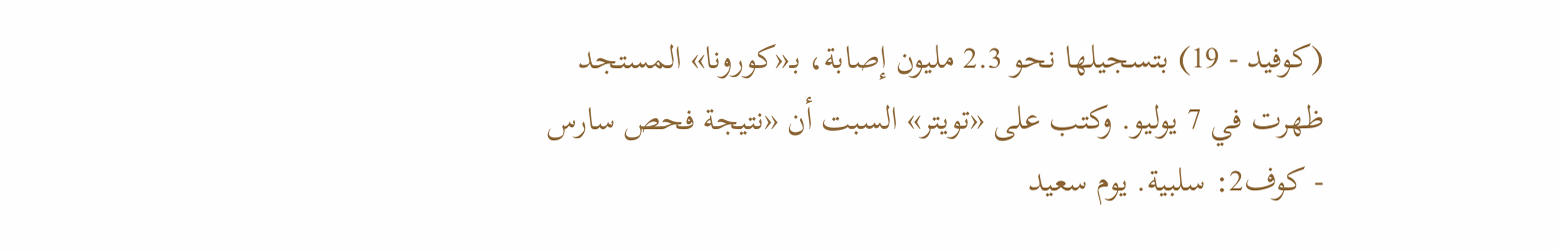(كوفيد - 19) بتسجيلها نحو 2.3 مليون إصابة، بـ«كورونا» المستجد ظهرت في 7 يوليو. وكتب على «تويتر» السبت أن «نتيجة فحص سارس - كوف2: سلبية. يوم سعيد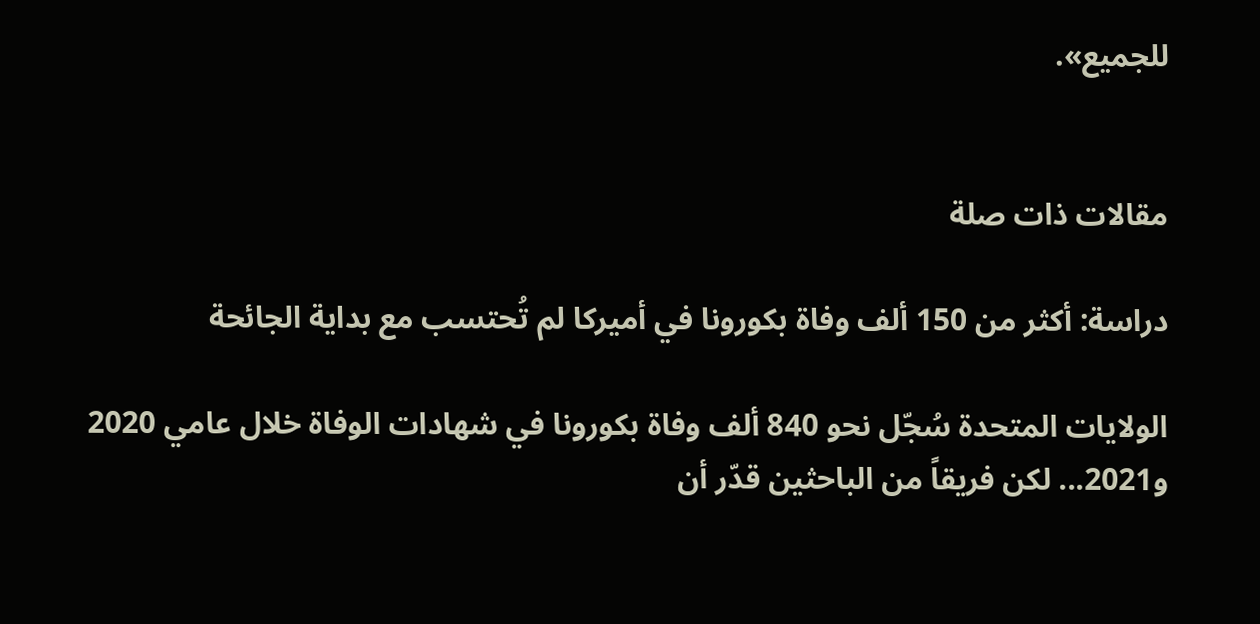للجميع».


مقالات ذات صلة

دراسة: أكثر من 150 ألف وفاة بكورونا في أميركا لم تُحتسب مع بداية الجائحة

الولايات المتحدة سُجّل نحو 840 ألف وفاة بكورونا في شهادات الوفاة خلال عامي 2020 و2021... لكن فريقاً من الباحثين قدّر أن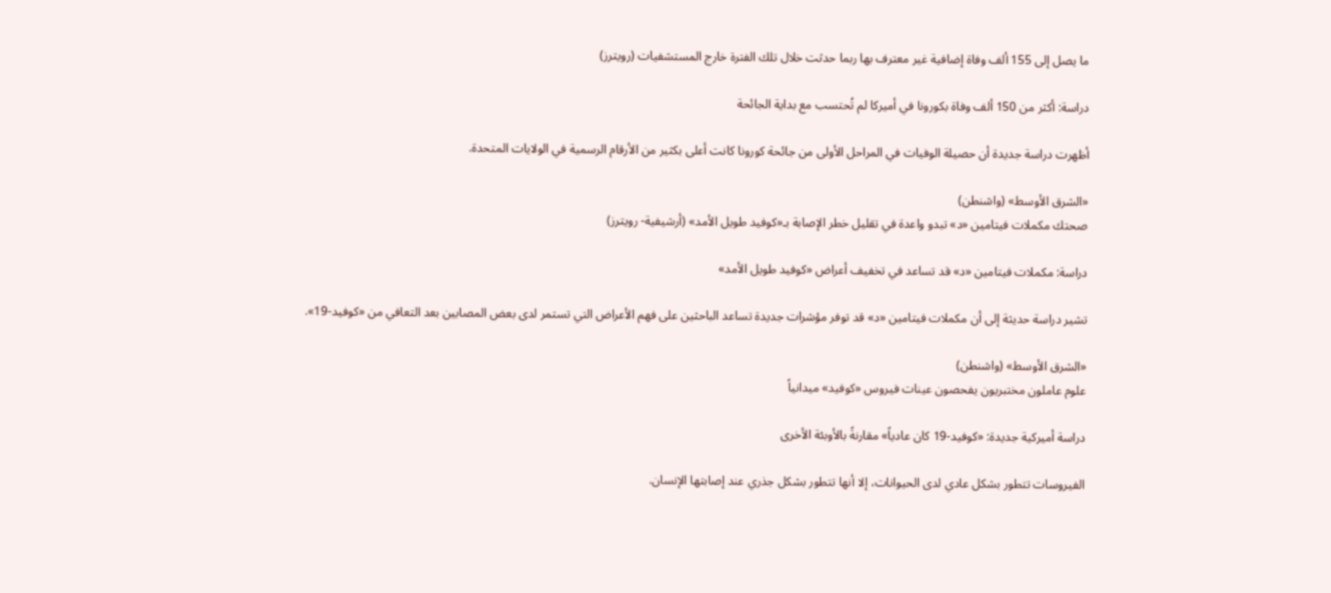ما يصل إلى 155 ألف وفاة إضافية غير معترف بها ربما حدثت خلال تلك الفترة خارج المستشفيات (رويترز)

دراسة: أكثر من 150 ألف وفاة بكورونا في أميركا لم تُحتسب مع بداية الجائحة

أظهرت دراسة جديدة أن حصيلة الوفيات في المراحل الأولى من جائحة كورونا كانت أعلى بكثير من الأرقام الرسمية في الولايات المتحدة.

«الشرق الأوسط» (واشنطن)
صحتك مكملات فيتامين «د» تبدو واعدة في تقليل خطر الإصابة بـ«كوفيد طويل الأمد» (أرشيفية- رويترز)

دراسة: مكملات فيتامين «د» قد تساعد في تخفيف أعراض «كوفيد طويل الأمد»

تشير دراسة حديثة إلى أن مكملات فيتامين «د» قد توفر مؤشرات جديدة تساعد الباحثين على فهم الأعراض التي تستمر لدى بعض المصابين بعد التعافي من «كوفيد-19».

«الشرق الأوسط» (واشنطن)
علوم عاملون مختبريون يفحصون عينات فيروس «كوفيد» ميدانياً

دراسة أميركية جديدة: «كوفيد-19 كان عادياً» مقارنةً بالأوبئة الأخرى

الفيروسات تتطور بشكل عادي لدى الحيوانات، إلا أنها تتطور بشكل جذري عند إصابتها الإنسان.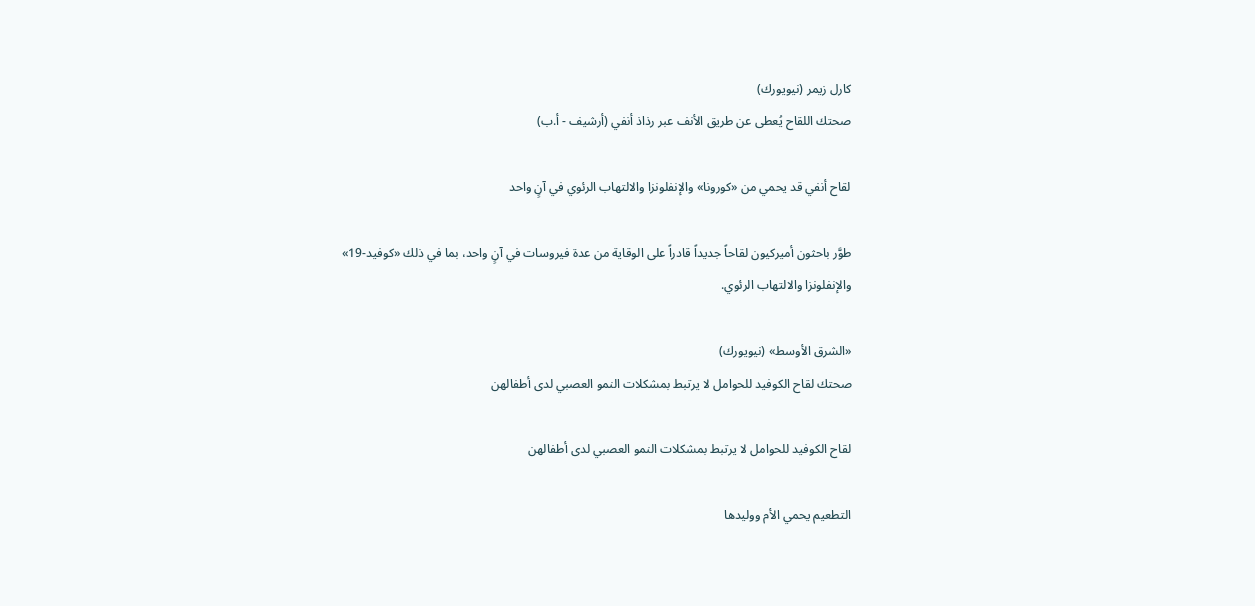كارل زيمر (نيويورك)
صحتك اللقاح يُعطى عن طريق الأنف عبر رذاذ أنفي (أرشيف - أ.ب)

لقاح أنفي قد يحمي من «كورونا» والإنفلونزا والالتهاب الرئوي في آنٍ واحد

طوَّر باحثون أميركيون لقاحاً جديداً قادراً على الوقاية من عدة فيروسات في آنٍ واحد، بما في ذلك «كوفيد-19» والإنفلونزا والالتهاب الرئوي.

«الشرق الأوسط» (نيويورك)
صحتك لقاح الكوفيد للحوامل لا يرتبط بمشكلات النمو العصبي لدى أطفالهن

لقاح الكوفيد للحوامل لا يرتبط بمشكلات النمو العصبي لدى أطفالهن

التطعيم يحمي الأم ووليدها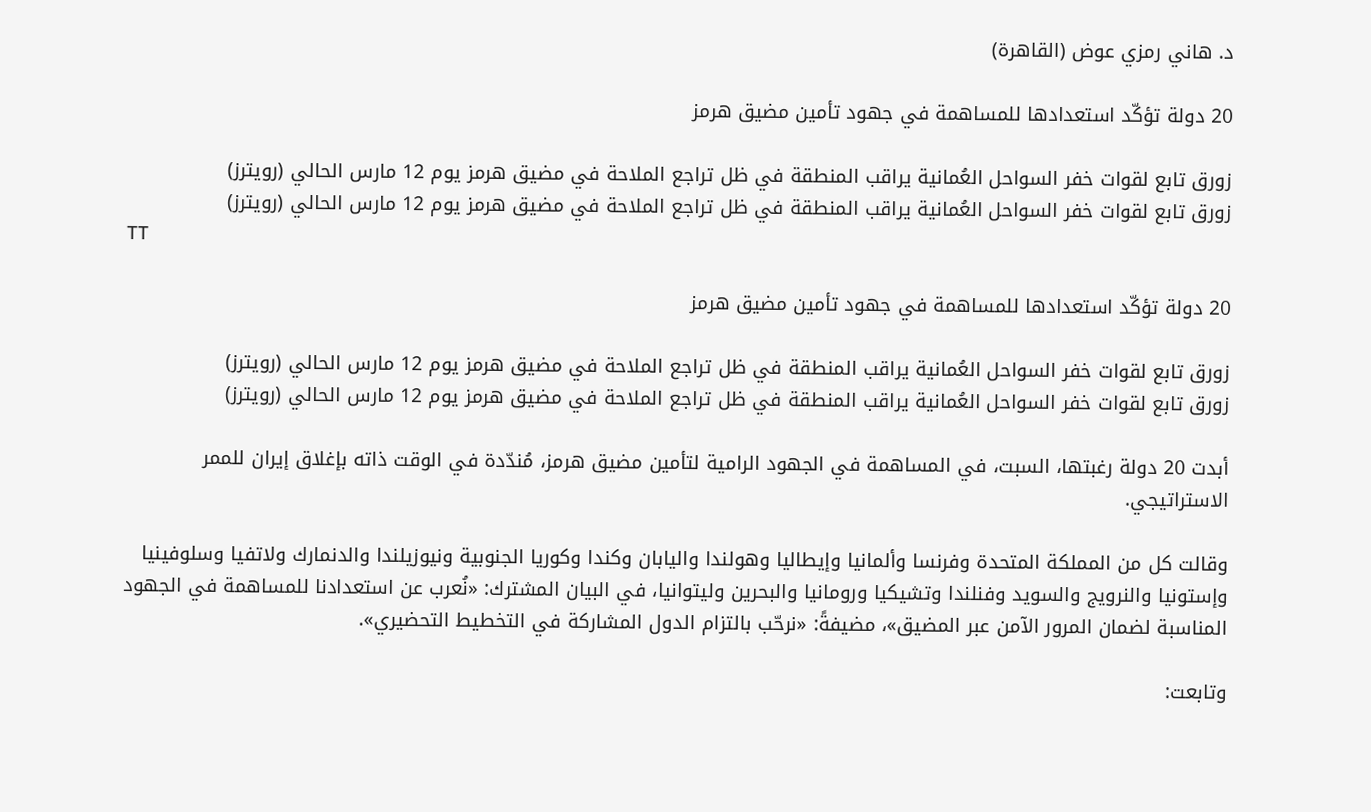د. هاني رمزي عوض (القاهرة)

20 دولة تؤكّد استعدادها للمساهمة في جهود تأمين مضيق هرمز

زورق تابع لقوات خفر السواحل العُمانية يراقب المنطقة في ظل تراجع الملاحة في مضيق هرمز يوم 12 مارس الحالي (رويترز)
زورق تابع لقوات خفر السواحل العُمانية يراقب المنطقة في ظل تراجع الملاحة في مضيق هرمز يوم 12 مارس الحالي (رويترز)
TT

20 دولة تؤكّد استعدادها للمساهمة في جهود تأمين مضيق هرمز

زورق تابع لقوات خفر السواحل العُمانية يراقب المنطقة في ظل تراجع الملاحة في مضيق هرمز يوم 12 مارس الحالي (رويترز)
زورق تابع لقوات خفر السواحل العُمانية يراقب المنطقة في ظل تراجع الملاحة في مضيق هرمز يوم 12 مارس الحالي (رويترز)

أبدت 20 دولة رغبتها، السبت، في المساهمة في الجهود الرامية لتأمين مضيق هرمز، مُندّدة في الوقت ذاته بإغلاق إيران للممر الاستراتيجي.

وقالت كل من المملكة المتحدة وفرنسا وألمانيا وإيطاليا وهولندا واليابان وكندا وكوريا الجنوبية ونيوزيلندا والدنمارك ولاتفيا وسلوفينيا وإستونيا والنرويج والسويد وفنلندا وتشيكيا ورومانيا والبحرين وليتوانيا، في البيان المشترك: «نُعرب عن استعدادنا للمساهمة في الجهود المناسبة لضمان المرور الآمن عبر المضيق»، مضيفةً: «نرحّب بالتزام الدول المشاركة في التخطيط التحضيري».

وتابعت: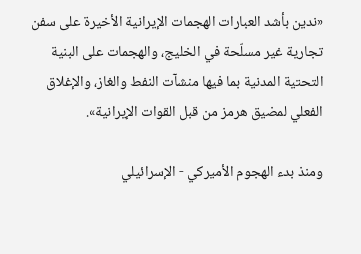«ندين بأشد العبارات الهجمات الإيرانية الأخيرة على سفن تجارية غير مسلّحة في الخليج، والهجمات على البنية التحتية المدنية بما فيها منشآت النفط والغاز، والإغلاق الفعلي لمضيق هرمز من قبل القوات الإيرانية».

ومنذ بدء الهجوم الأميركي - الإسرائيلي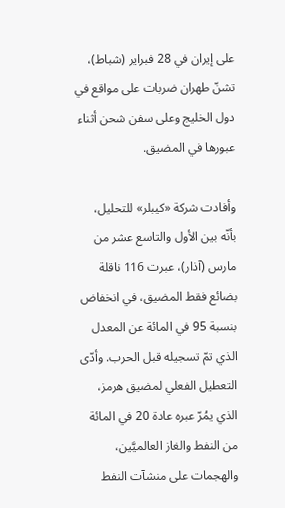على إيران في 28 فبراير (شباط)، تشنّ طهران ضربات على مواقع في دول الخليج وعلى سفن شحن أثناء عبورها في المضيق.

وأفادت شركة «كيبلر» للتحليل، بأنّه بين الأول والتاسع عشر من مارس (آذار)، عبرت 116 ناقلة بضائع فقط المضيق، في انخفاض بنسبة 95 في المائة عن المعدل الذي تمّ تسجيله قبل الحرب. وأدّى التعطيل الفعلي لمضيق هرمز، الذي يمُرّ عبره عادة 20 في المائة من النفط والغاز العالميَّين، والهجمات على منشآت النفط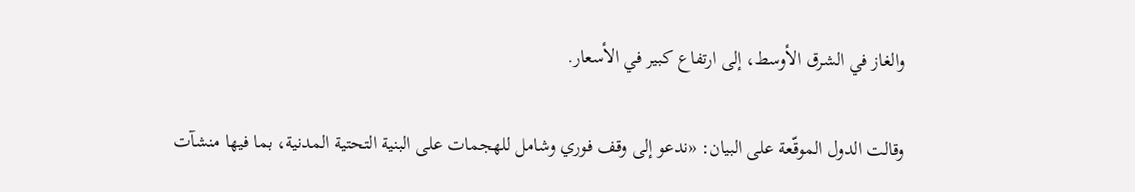والغاز في الشرق الأوسط، إلى ارتفاع كبير في الأسعار.

وقالت الدول الموقّعة على البيان: «ندعو إلى وقف فوري وشامل للهجمات على البنية التحتية المدنية، بما فيها منشآت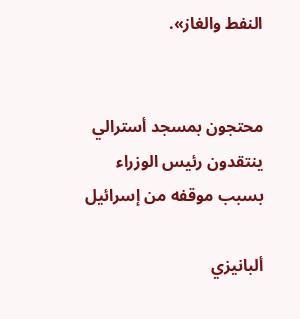النفط والغاز».


محتجون بمسجد أسترالي ينتقدون رئيس الوزراء بسبب موقفه من إسرائيل

ألبانيزي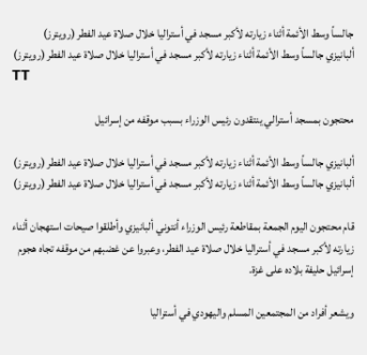جالساً وسط الأئمة أثناء زيارته لأكبر مسجد في أستراليا خلال صلاة عيد الفطر (رويترز)
ألبانيزي جالساً وسط الأئمة أثناء زيارته لأكبر مسجد في أستراليا خلال صلاة عيد الفطر (رويترز)
TT

محتجون بمسجد أسترالي ينتقدون رئيس الوزراء بسبب موقفه من إسرائيل

ألبانيزي جالساً وسط الأئمة أثناء زيارته لأكبر مسجد في أستراليا خلال صلاة عيد الفطر (رويترز)
ألبانيزي جالساً وسط الأئمة أثناء زيارته لأكبر مسجد في أستراليا خلال صلاة عيد الفطر (رويترز)

قام محتجون اليوم الجمعة بمقاطعة رئيس الوزراء أنتوني ألبانيزي وأطلقوا صيحات استهجان أثناء زيارته لأكبر مسجد في أستراليا خلال صلاة عيد الفطر، وعبروا عن غضبهم من موقفه تجاه هجوم إسرائيل حليفة بلاده على غزة.

ويشعر أفراد من المجتمعين المسلم واليهودي في أستراليا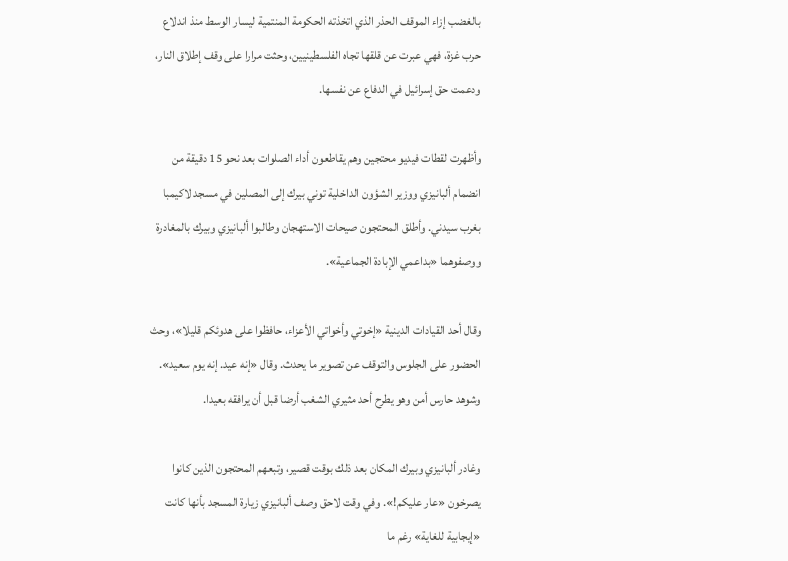بالغضب إزاء الموقف الحذر الذي اتخذته الحكومة المنتمية ليسار الوسط منذ اندلاع حرب غزة، فهي عبرت عن قلقها تجاه الفلسطينيين، وحثت مرارا على وقف إطلاق النار، ودعمت حق إسرائيل في الدفاع عن نفسها.

وأظهرت لقطات فيديو محتجين وهم يقاطعون أداء الصلوات بعد نحو 15 دقيقة من انضمام ألبانيزي ووزير الشؤون الداخلية توني بيرك إلى المصلين في مسجد لاكيمبا بغرب سيدني. وأطلق المحتجون صيحات الاستهجان وطالبوا ألبانيزي وبيرك بالمغادرة ووصفوهما «بداعمي الإبادة الجماعية».

وقال أحد القيادات الدينية «إخوتي وأخواتي الأعزاء، حافظوا على هدوئكم قليلا»، وحث الحضور على الجلوس والتوقف عن تصوير ما يحدث. وقال «إنه عيد. إنه يوم سعيد». وشوهد حارس أمن وهو يطرح أحد مثيري الشغب أرضا قبل أن يرافقه بعيدا.

وغادر ألبانيزي وبيرك المكان بعد ذلك بوقت قصير، وتبعهم المحتجون الذين كانوا يصرخون «عار عليكم!». وفي وقت لاحق وصف ألبانيزي زيارة المسجد بأنها كانت «إيجابية للغاية» رغم ما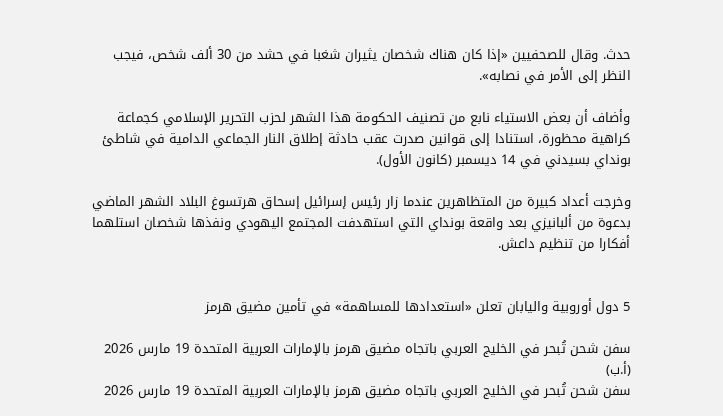حدث. وقال للصحفيين «إذا كان هناك شخصان يثيران شغبا في حشد من 30 ألف شخص، فيجب النظر إلى الأمر في نصابه».

وأضاف أن بعض الاستياء نابع من تصنيف الحكومة هذا الشهر لحزب التحرير الإسلامي كجماعة كراهية محظورة، استنادا إلى قوانين صدرت عقب حادثة إطلاق النار الجماعي الدامية في شاطئ بونداي بسيدني في 14 ديسمبر (كانون الأول).

وخرجت أعداد كبيرة من المتظاهرين عندما زار رئيس إسرائيل إسحاق هرتسوغ البلاد الشهر الماضي بدعوة من ألبانيزي بعد واقعة بونداي التي استهدفت المجتمع اليهودي ونفذها شخصان استلهما أفكارا من تنظيم داعش.


5 دول أوروبية واليابان تعلن «استعدادها للمساهمة» في تأمين مضيق هرمز

سفن شحن تُبحر في الخليج العربي باتجاه مضيق هرمز بالإمارات العربية المتحدة 19 مارس 2026 (أ.ب)
سفن شحن تُبحر في الخليج العربي باتجاه مضيق هرمز بالإمارات العربية المتحدة 19 مارس 2026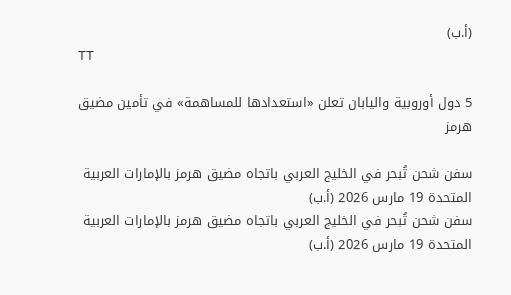(أ.ب)
TT

5 دول أوروبية واليابان تعلن «استعدادها للمساهمة» في تأمين مضيق هرمز

سفن شحن تُبحر في الخليج العربي باتجاه مضيق هرمز بالإمارات العربية المتحدة 19 مارس 2026 (أ.ب)
سفن شحن تُبحر في الخليج العربي باتجاه مضيق هرمز بالإمارات العربية المتحدة 19 مارس 2026 (أ.ب)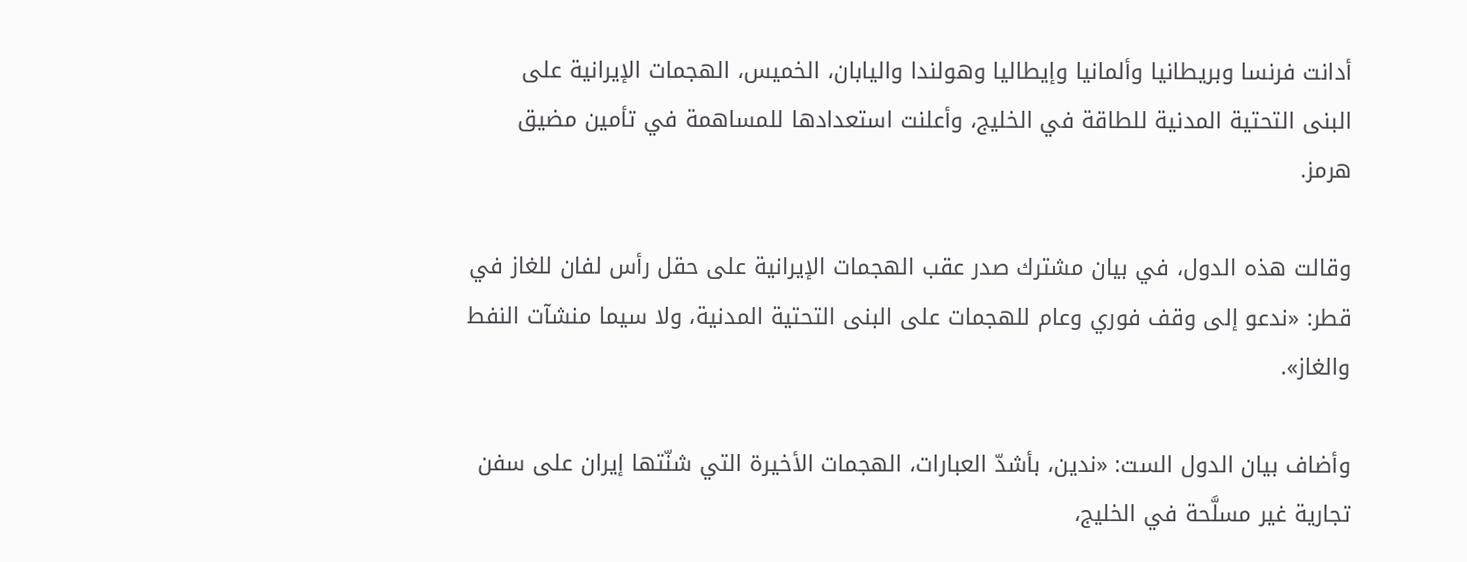أدانت فرنسا وبريطانيا وألمانيا وإيطاليا وهولندا واليابان، الخميس، الهجمات الإيرانية على البنى التحتية المدنية للطاقة في الخليج، وأعلنت استعدادها للمساهمة في تأمين مضيق هرمز.

وقالت هذه الدول، في بيان مشترك صدر عقب الهجمات الإيرانية على حقل رأس لفان للغاز في قطر: «ندعو إلى وقف فوري وعام للهجمات على البنى التحتية المدنية، ولا سيما منشآت النفط والغاز».

وأضاف بيان الدول الست: «ندين، بأشدّ العبارات، الهجمات الأخيرة التي شنّتها إيران على سفن تجارية غير مسلَّحة في الخليج،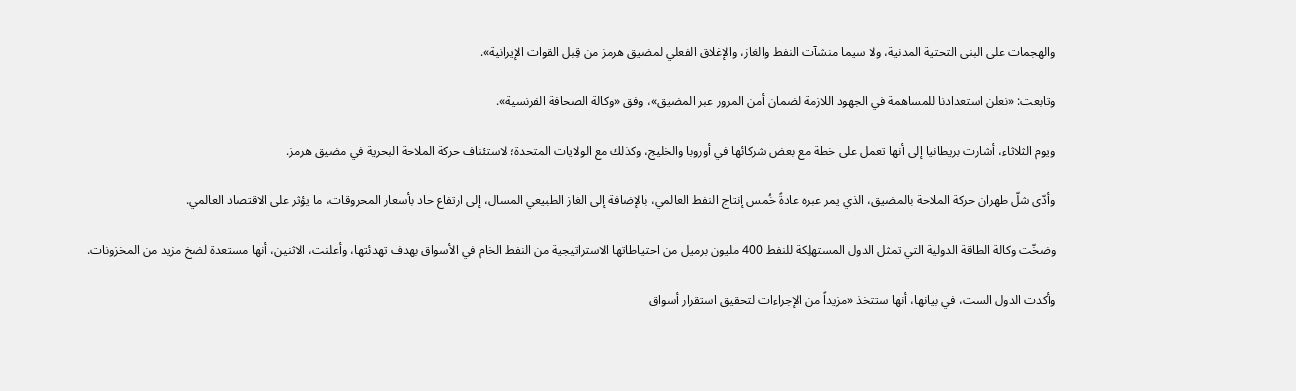والهجمات على البنى التحتية المدنية، ولا سيما منشآت النفط والغاز، والإغلاق الفعلي لمضيق هرمز من قِبل القوات الإيرانية».

وتابعت: «نعلن استعدادنا للمساهمة في الجهود اللازمة لضمان أمن المرور عبر المضيق»، وفق «وكالة الصحافة الفرنسية».

ويوم الثلاثاء، أشارت بريطانيا إلى أنها تعمل على خطة مع بعض شركائها في أوروبا والخليج، وكذلك مع الولايات المتحدة؛ لاستئناف حركة الملاحة البحرية في مضيق هرمز.

وأدّى شلّ طهران حركة الملاحة بالمضيق، الذي يمر عبره عادةً خُمس إنتاج النفط العالمي، بالإضافة إلى الغاز الطبيعي المسال، إلى ارتفاع حاد بأسعار المحروقات، ما يؤثر على الاقتصاد العالمي.

وضخّت وكالة الطاقة الدولية التي تمثل الدول المستهلِكة للنفط 400 مليون برميل من احتياطاتها الاستراتيجية من النفط الخام في الأسواق بهدف تهدئتها، وأعلنت، الاثنين، أنها مستعدة لضخ مزيد من المخزونات.

وأكدت الدول الست، في بيانها، أنها ستتخذ «مزيداً من الإجراءات لتحقيق استقرار أسواق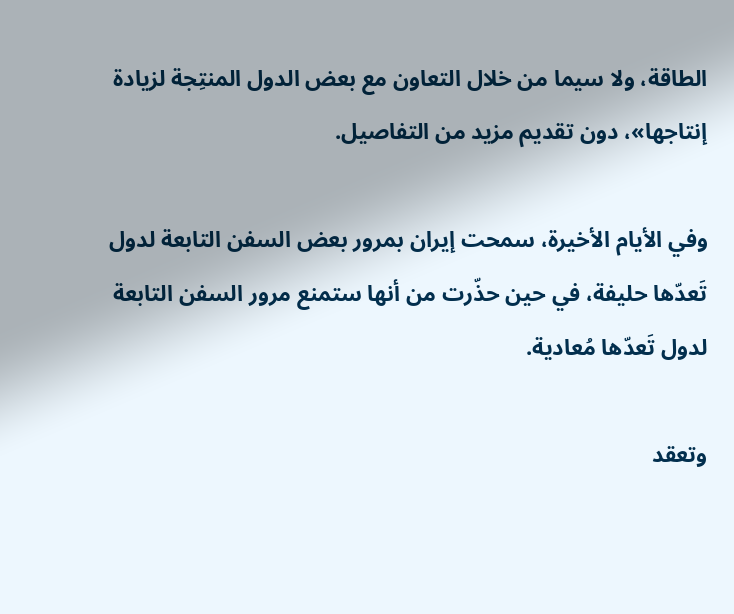الطاقة، ولا سيما من خلال التعاون مع بعض الدول المنتِجة لزيادة إنتاجها»، دون تقديم مزيد من التفاصيل.

وفي الأيام الأخيرة، سمحت إيران بمرور بعض السفن التابعة لدول تَعدّها حليفة، في حين حذّرت من أنها ستمنع مرور السفن التابعة لدول تَعدّها مُعادية.

وتعقد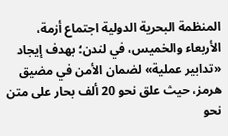المنظمة البحرية الدولية اجتماع أزمة، الأربعاء والخميس، في لندن؛ بهدف إيجاد «تدابير عملية» لضمان الأمن في مضيق هرمز، حيث علق نحو 20 ألف بحار على متن نحو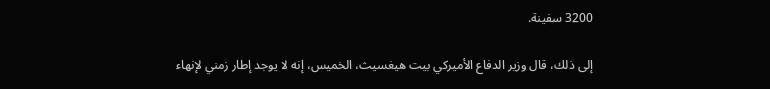3200 سفينة.

إلى ذلك، قال وزير الدفاع الأميركي بيت هيغسيث، الخميس، إنه لا يوجد إطار زمني لإنهاء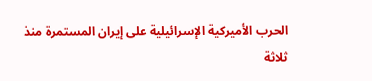الحرب الأميركية الإسرائيلية على إيران المستمرة منذ ثلاثة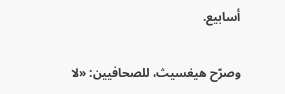أسابيع.

وصرّح هيغسيث، للصحافيين: «لا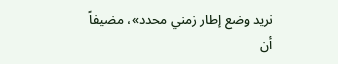نريد وضع إطار زمني محدد»، مضيفاً أن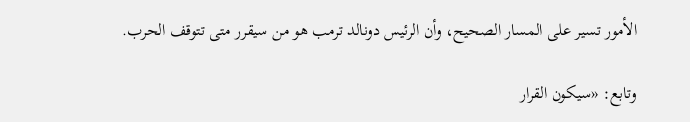الأمور تسير على المسار الصحيح، وأن الرئيس دونالد ترمب هو من سيقرر متى تتوقف الحرب.

وتابع: «سيكون القرار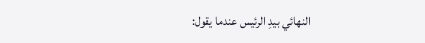النهائي بيدِ الرئيس عندما يقول: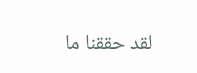لقد حققنا ما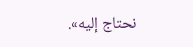نحتاج إليه».